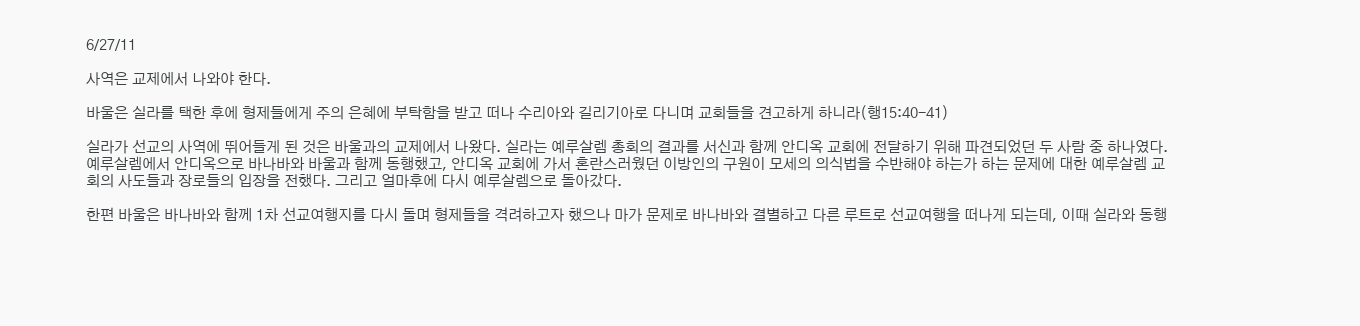6/27/11

사역은 교제에서 나와야 한다.

바울은 실라를 택한 후에 형제들에게 주의 은혜에 부탁함을 받고 떠나 수리아와 길리기아로 다니며 교회들을 견고하게 하니라(행15:40-41)

실라가 선교의 사역에 뛰어들게 된 것은 바울과의 교제에서 나왔다. 실라는 예루살렘 총회의 결과를 서신과 함께 안디옥 교회에 전달하기 위해 파견되었던 두 사람 중 하나였다. 예루살렘에서 안디옥으로 바나바와 바울과 함께 동행했고, 안디옥 교회에 가서 혼란스러웠던 이방인의 구원이 모세의 의식법을 수반해야 하는가 하는 문제에 대한 예루살렘 교회의 사도들과 장로들의 입장을 전했다. 그리고 얼마후에 다시 예루살렘으로 돌아갔다.

한편 바울은 바나바와 함께 1차 선교여행지를 다시 돌며 형제들을 격려하고자 했으나 마가 문제로 바나바와 결별하고 다른 루트로 선교여행을 떠나게 되는데, 이때 실라와 동행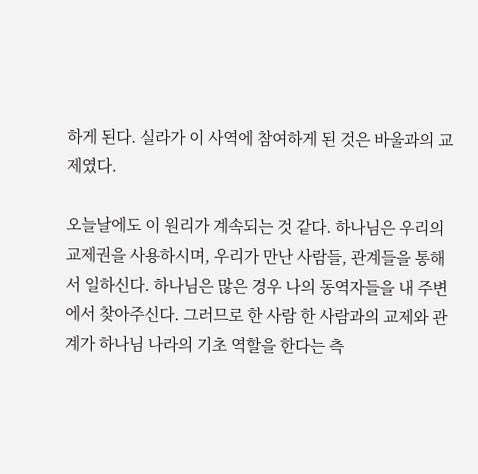하게 된다. 실라가 이 사역에 참여하게 된 것은 바울과의 교제였다.

오늘날에도 이 원리가 계속되는 것 같다. 하나님은 우리의 교제권을 사용하시며, 우리가 만난 사람들, 관계들을 통해서 일하신다. 하나님은 많은 경우 나의 동역자들을 내 주변에서 찾아주신다. 그러므로 한 사람 한 사람과의 교제와 관계가 하나님 나라의 기초 역할을 한다는 측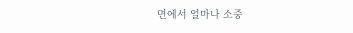면에서 얼마나 소중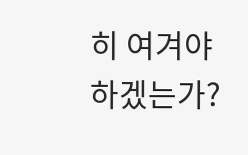히 여겨야하겠는가?